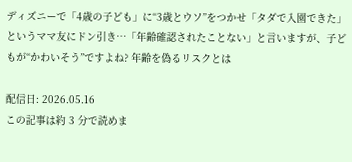ディズニーで「4歳の子ども」に“3歳とウソ”をつかせ「タダで入園できた」というママ友にドン引き…「年齢確認されたことない」と言いますが、子どもが“かわいそう”ですよね? 年齢を偽るリスクとは

配信日: 2026.05.16
この記事は約 3 分で読めま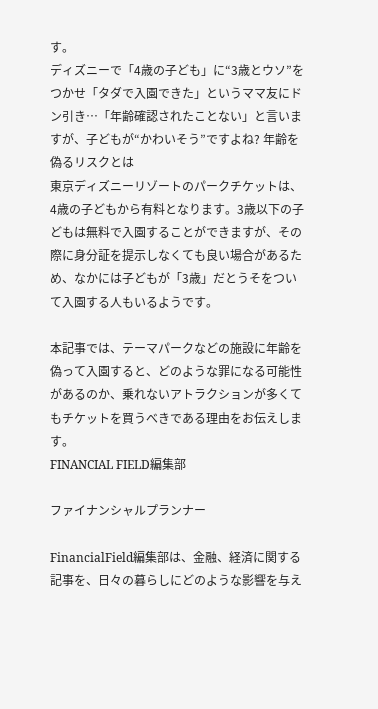す。
ディズニーで「4歳の子ども」に“3歳とウソ”をつかせ「タダで入園できた」というママ友にドン引き…「年齢確認されたことない」と言いますが、子どもが“かわいそう”ですよね? 年齢を偽るリスクとは
東京ディズニーリゾートのパークチケットは、4歳の子どもから有料となります。3歳以下の子どもは無料で入園することができますが、その際に身分証を提示しなくても良い場合があるため、なかには子どもが「3歳」だとうそをついて入園する人もいるようです。

本記事では、テーマパークなどの施設に年齢を偽って入園すると、どのような罪になる可能性があるのか、乗れないアトラクションが多くてもチケットを買うべきである理由をお伝えします。
FINANCIAL FIELD編集部

ファイナンシャルプランナー

FinancialField編集部は、金融、経済に関する記事を、日々の暮らしにどのような影響を与え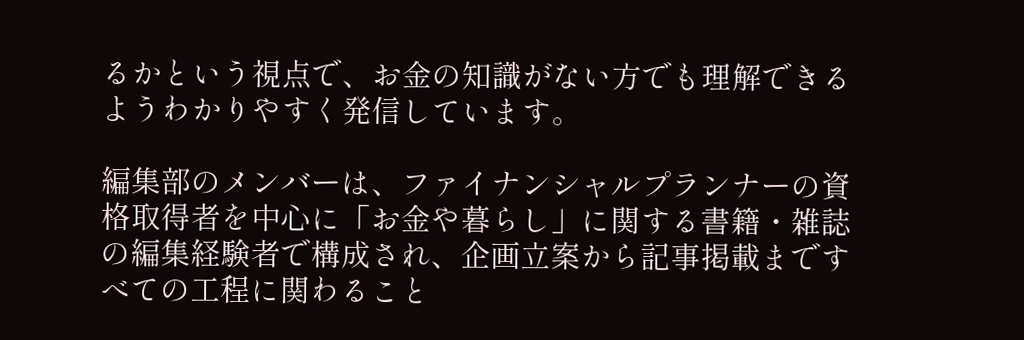るかという視点で、お金の知識がない方でも理解できるようわかりやすく発信しています。

編集部のメンバーは、ファイナンシャルプランナーの資格取得者を中心に「お金や暮らし」に関する書籍・雑誌の編集経験者で構成され、企画立案から記事掲載まですべての工程に関わること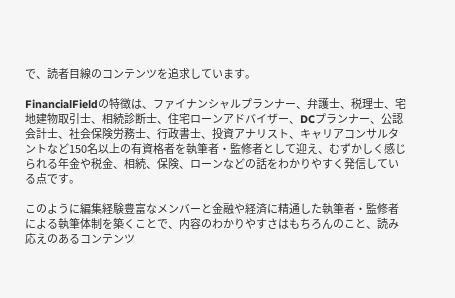で、読者目線のコンテンツを追求しています。

FinancialFieldの特徴は、ファイナンシャルプランナー、弁護士、税理士、宅地建物取引士、相続診断士、住宅ローンアドバイザー、DCプランナー、公認会計士、社会保険労務士、行政書士、投資アナリスト、キャリアコンサルタントなど150名以上の有資格者を執筆者・監修者として迎え、むずかしく感じられる年金や税金、相続、保険、ローンなどの話をわかりやすく発信している点です。

このように編集経験豊富なメンバーと金融や経済に精通した執筆者・監修者による執筆体制を築くことで、内容のわかりやすさはもちろんのこと、読み応えのあるコンテンツ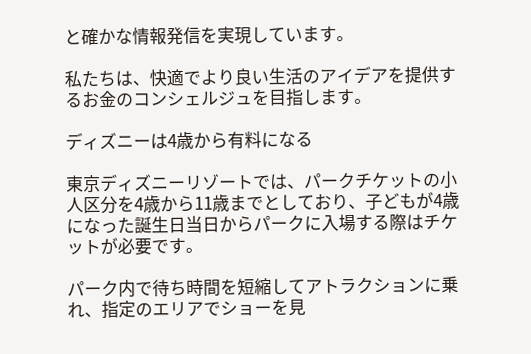と確かな情報発信を実現しています。

私たちは、快適でより良い生活のアイデアを提供するお金のコンシェルジュを目指します。

ディズニーは4歳から有料になる

東京ディズニーリゾートでは、パークチケットの小人区分を4歳から11歳までとしており、子どもが4歳になった誕生日当日からパークに入場する際はチケットが必要です。

パーク内で待ち時間を短縮してアトラクションに乗れ、指定のエリアでショーを見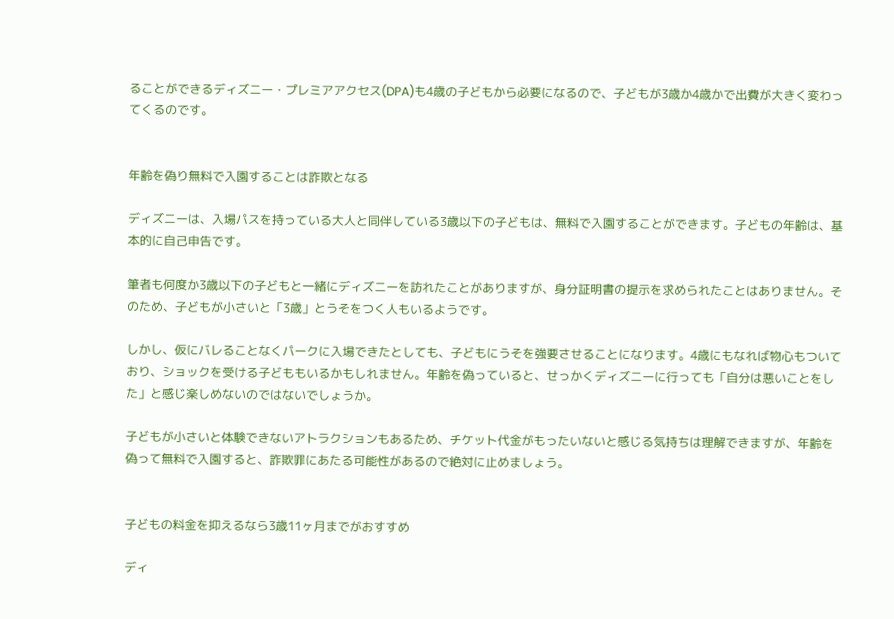ることができるディズニー・プレミアアクセス(DPA)も4歳の子どもから必要になるので、子どもが3歳か4歳かで出費が大きく変わってくるのです。


年齢を偽り無料で入園することは詐欺となる

ディズニーは、入場パスを持っている大人と同伴している3歳以下の子どもは、無料で入園することができます。子どもの年齢は、基本的に自己申告です。

筆者も何度か3歳以下の子どもと一緒にディズニーを訪れたことがありますが、身分証明書の提示を求められたことはありません。そのため、子どもが小さいと「3歳」とうそをつく人もいるようです。

しかし、仮にバレることなくパークに入場できたとしても、子どもにうそを強要させることになります。4歳にもなれば物心もついており、ショックを受ける子どももいるかもしれません。年齢を偽っていると、せっかくディズニーに行っても「自分は悪いことをした」と感じ楽しめないのではないでしょうか。

子どもが小さいと体験できないアトラクションもあるため、チケット代金がもったいないと感じる気持ちは理解できますが、年齢を偽って無料で入園すると、詐欺罪にあたる可能性があるので絶対に止めましょう。


子どもの料金を抑えるなら3歳11ヶ月までがおすすめ

ディ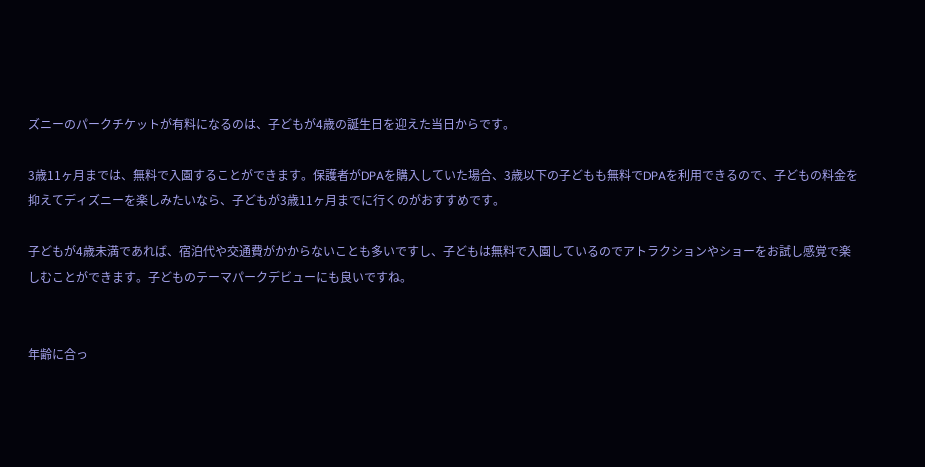ズニーのパークチケットが有料になるのは、子どもが4歳の誕生日を迎えた当日からです。

3歳11ヶ月までは、無料で入園することができます。保護者がDPAを購入していた場合、3歳以下の子どもも無料でDPAを利用できるので、子どもの料金を抑えてディズニーを楽しみたいなら、子どもが3歳11ヶ月までに行くのがおすすめです。

子どもが4歳未満であれば、宿泊代や交通費がかからないことも多いですし、子どもは無料で入園しているのでアトラクションやショーをお試し感覚で楽しむことができます。子どものテーマパークデビューにも良いですね。


年齢に合っ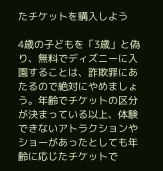たチケットを購入しよう

4歳の子どもを「3歳」と偽り、無料でディズニーに入園することは、詐欺罪にあたるので絶対にやめましょう。年齢でチケットの区分が決まっている以上、体験できないアトラクションやショーがあったとしても年齢に応じたチケットで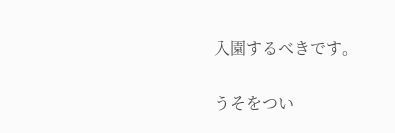入園するべきです。

うそをつい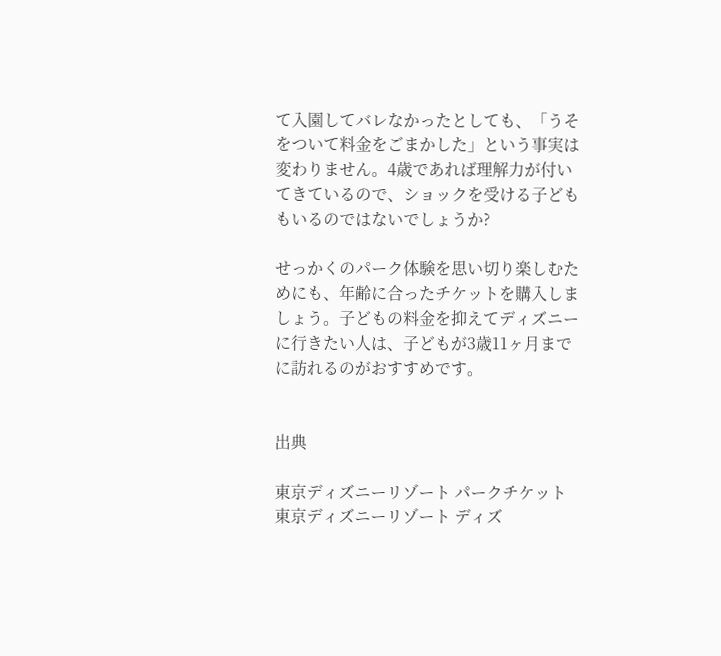て入園してバレなかったとしても、「うそをついて料金をごまかした」という事実は変わりません。4歳であれば理解力が付いてきているので、ショックを受ける子どももいるのではないでしょうか?

せっかくのパーク体験を思い切り楽しむためにも、年齢に合ったチケットを購入しましょう。子どもの料金を抑えてディズニーに行きたい人は、子どもが3歳11ヶ月までに訪れるのがおすすめです。


出典

東京ディズニーリゾート パークチケット
東京ディズニーリゾート ディズ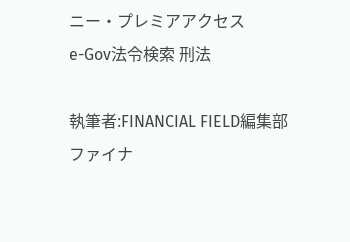ニー・プレミアアクセス
e-Gov法令検索 刑法

執筆者:FINANCIAL FIELD編集部
ファイナ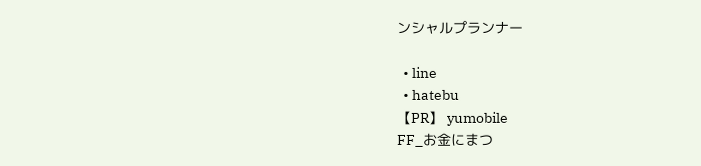ンシャルプランナー

  • line
  • hatebu
【PR】 yumobile
FF_お金にまつ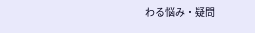わる悩み・疑問